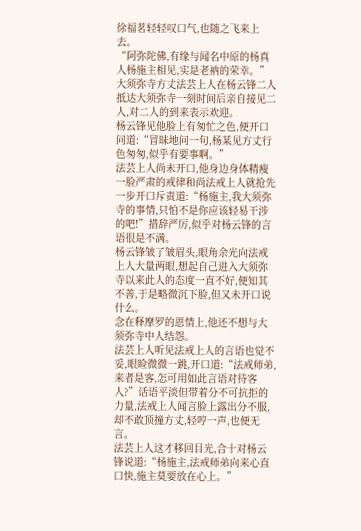徐福茗轻轻叹口气,也随之飞来上去。
“阿弥陀佛,有缘与闻名中原的杨真人杨施主相见,实是老衲的荣幸。”大须弥寺方丈法芸上人在杨云锋二人抵达大须弥寺一刻时间后亲自接见二人,对二人的到来表示欢迎。
杨云锋见他脸上有匆忙之色,便开口问道:“冒昧地问一句,杨某见方丈行色匆匆,似乎有要事啊。”
法芸上人尚未开口,他身边身体精瘦一脸严肃的戒律和尚法戒上人就抢先一步开口斥责道:“杨施主,我大须弥寺的事情,只怕不是你应该轻易干涉的吧!”措辞严厉,似乎对杨云锋的言语很是不满。
杨云锋皱了皱眉头,眼角余光向法戒上人大量两眼,想起自己进入大须弥寺以来此人的态度一直不好,便知其不善,于是略微沉下脸,但又未开口说什么。
念在释摩罗的恩情上,他还不想与大须弥寺中人结怨。
法芸上人听见法戒上人的言语也觉不妥,眼睑微微一跳,开口道:“法戒师弟,来者是客,怎可用如此言语对待客人?”话语平淡但带着分不可抗拒的力量,法戒上人闻言脸上露出分不服,却不敢顶撞方丈,轻哼一声,也便无言。
法芸上人这才移回目光,合十对杨云锋说道:“杨施主,法戒师弟向来心直口快,施主莫要放在心上。”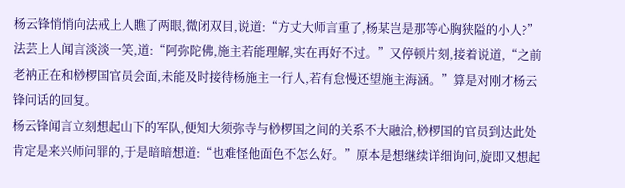杨云锋悄悄向法戒上人瞧了两眼,微闭双目,说道:“方丈大师言重了,杨某岂是那等心胸狭隘的小人?”
法芸上人闻言淡淡一笑,道:“阿弥陀佛,施主若能理解,实在再好不过。”又停顿片刻,接着说道,“之前老衲正在和桫椤国官员会面,未能及时接待杨施主一行人,若有怠慢还望施主海涵。”算是对刚才杨云锋问话的回复。
杨云锋闻言立刻想起山下的军队,便知大须弥寺与桫椤国之间的关系不大融洽,桫椤国的官员到达此处肯定是来兴师问罪的,于是暗暗想道:“也难怪他面色不怎么好。”原本是想继续详细询问,旋即又想起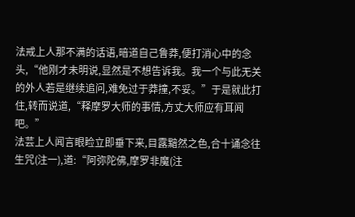法戒上人那不满的话语,暗道自己鲁莽,便打消心中的念头,“他刚才未明说,显然是不想告诉我。我一个与此无关的外人若是继续追问,难免过于莽撞,不妥。”于是就此打住,转而说道,“释摩罗大师的事情,方丈大师应有耳闻吧。”
法芸上人闻言眼睑立即垂下来,目露黯然之色,合十诵念往生咒(注一),道:“阿弥陀佛,摩罗非魔(注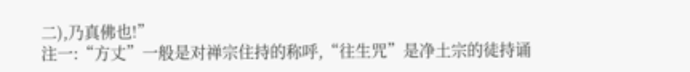二),乃真佛也!”
注一:“方丈”一般是对禅宗住持的称呼,“往生咒”是净土宗的徒持诵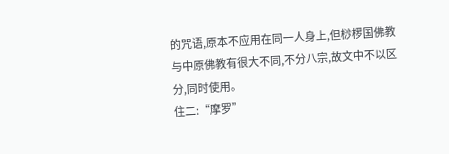的咒语,原本不应用在同一人身上,但桫椤国佛教与中原佛教有很大不同,不分八宗,故文中不以区分,同时使用。
住二:“摩罗”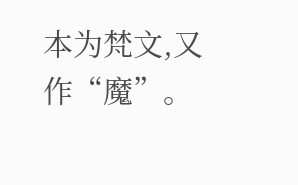本为梵文,又作“魔”。